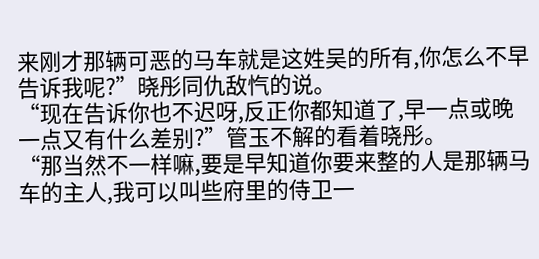来刚才那辆可恶的马车就是这姓吴的所有,你怎么不早告诉我呢?”晓彤同仇敌忾的说。
“现在告诉你也不迟呀,反正你都知道了,早一点或晚一点又有什么差别?”管玉不解的看着晓彤。
“那当然不一样嘛,要是早知道你要来整的人是那辆马车的主人,我可以叫些府里的侍卫一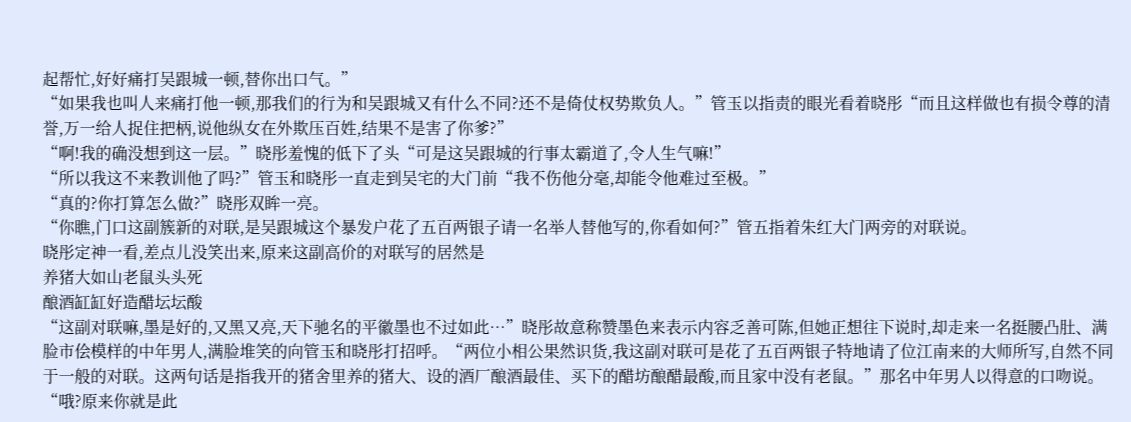起帮忙,好好痛打吴跟城一顿,替你出口气。”
“如果我也叫人来痛打他一顿,那我们的行为和吴跟城又有什么不同?还不是倚仗权势欺负人。”管玉以指责的眼光看着晓彤“而且这样做也有损令尊的清誉,万一给人捉住把柄,说他纵女在外欺压百姓,结果不是害了你爹?”
“啊!我的确没想到这一层。”晓彤羞愧的低下了头“可是这吴跟城的行事太霸道了,令人生气嘛!”
“所以我这不来教训他了吗?”管玉和晓彤一直走到吴宅的大门前“我不伤他分毫,却能令他难过至极。”
“真的?你打算怎么做?”晓彤双眸一亮。
“你瞧,门口这副簇新的对联,是吴跟城这个暴发户花了五百两银子请一名举人替他写的,你看如何?”管五指着朱红大门两旁的对联说。
晓彤定神一看,差点儿没笑出来,原来这副高价的对联写的居然是
养猪大如山老鼠头头死
酿酒缸缸好造醋坛坛酸
“这副对联嘛,墨是好的,又黑又亮,天下驰名的平徽墨也不过如此…”晓彤故意称赞墨色来表示内容乏善可陈,但她正想往下说时,却走来一名挺腰凸肚、满脸市侩模样的中年男人,满脸堆笑的向管玉和晓彤打招呼。“两位小相公果然识货,我这副对联可是花了五百两银子特地请了位江南来的大师所写,自然不同于一般的对联。这两句话是指我开的猪舍里养的猪大、设的酒厂酿酒最佳、买下的醋坊酿醋最酸,而且家中没有老鼠。”那名中年男人以得意的口吻说。
“哦?原来你就是此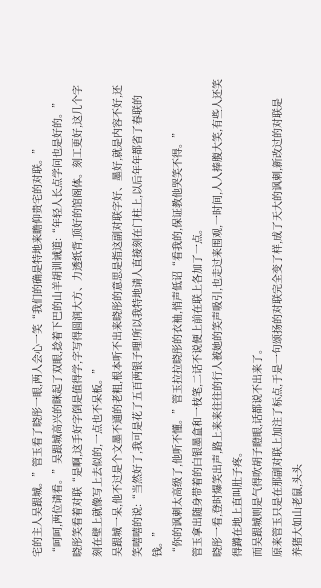宅的主人吴跟城。”管玉看了晓彤一眼,两人会心一笑“我们的确是特地来瞻仰贵宅的对联。”
“呵呵,两位请看。”吴跟城高兴的眯起了双眼,捻着下巴的山羊胡训诫道:“年轻人长点学问也是好的。”
晓彤笑看着对联“是啊,这手好字倒是值得学,字写得圆润大方、力透纸背,顶好的馆阁体。刻工更好,这几个字刻在壁上就像写上去似的,一点也不呆板。”
吴跟城一呆,他不过是个文墨不通的老粗,根本听不出来晓彤的意思是指这副对联字好、墨好,就是内容不好,还笑嘻嘻的说:“当然好了,我可是花了五百两银子哩!所以我特地请人直接刻在门柱上,以后年年都省了春联的钱。”
“你的讽刺太高级了,他听不懂。”管玉拉拉晓彤的衣袖,悄声低诏“看我的,保证教他哭笑不得。”
管玉拿出随身带着的白银墨盒和一枝笔,二话不说便上前在联上各加了一点。
晓彤一看,登时爆笑出声,路上来来往往的行人被她的笑声吸引,也走过来围观,一时间,人人捧腹大笑,有些人还笑得蹲在地上直叫肚子疼。
而吴跟城则是气得吹胡子瞪眼,话都说不出来了。
原来管玉只是在那副对联上加注了标点,于是一句颂扬的对联完全变了样,成了天大的讽刺,新改过的对联是
养猪大如山老鼠,头头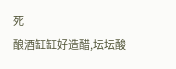死
酿酒缸缸好造醋,坛坛酸